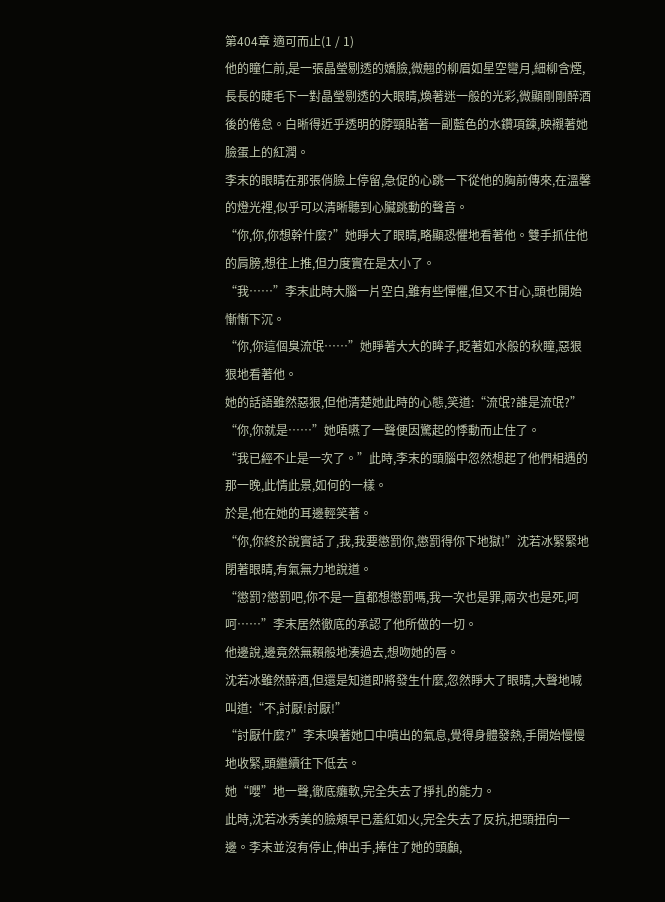第404章 適可而止(1 / 1)
他的瞳仁前,是一張晶瑩剔透的嬌臉,微翹的柳眉如星空彎月,細柳含煙,長長的睫毛下一對晶瑩剔透的大眼睛,煥著迷一般的光彩,微顯剛剛醉酒後的倦怠。白晰得近乎透明的脖頸貼著一副藍色的水鑽項鍊,映襯著她臉蛋上的紅潤。
李末的眼睛在那張俏臉上停留,急促的心跳一下從他的胸前傳來,在溫馨的燈光裡,似乎可以清晰聽到心臟跳動的聲音。
“你,你,你想幹什麼?”她睜大了眼睛,略顯恐懼地看著他。雙手抓住他的肩膀,想往上推,但力度實在是太小了。
“我……”李末此時大腦一片空白,雖有些憚懼,但又不甘心,頭也開始慚慚下沉。
“你,你這個臭流氓……”她睜著大大的眸子,眨著如水般的秋瞳,惡狠狠地看著他。
她的話語雖然惡狠,但他清楚她此時的心態,笑道:“流氓?誰是流氓?”
“你,你就是……”她唔嚥了一聲便因驚起的悸動而止住了。
“我已經不止是一次了。”此時,李末的頭腦中忽然想起了他們相遇的那一晚,此情此景,如何的一樣。
於是,他在她的耳邊輕笑著。
“你,你終於說實話了,我,我要懲罰你,懲罰得你下地獄!”沈若冰緊緊地閉著眼睛,有氣無力地說道。
“懲罰?懲罰吧,你不是一直都想懲罰嗎,我一次也是罪,兩次也是死,呵呵……”李末居然徹底的承認了他所做的一切。
他邊說,邊竟然無賴般地湊過去,想吻她的唇。
沈若冰雖然醉酒,但還是知道即將發生什麼,忽然睜大了眼睛,大聲地喊叫道:“不,討厭!討厭!”
“討厭什麼?”李末嗅著她口中噴出的氣息,覺得身體發熱,手開始慢慢地收緊,頭繼續往下低去。
她“嚶”地一聲,徹底癱軟,完全失去了掙扎的能力。
此時,沈若冰秀美的臉頰早已羞紅如火,完全失去了反抗,把頭扭向一邊。李末並沒有停止,伸出手,捧住了她的頭顱,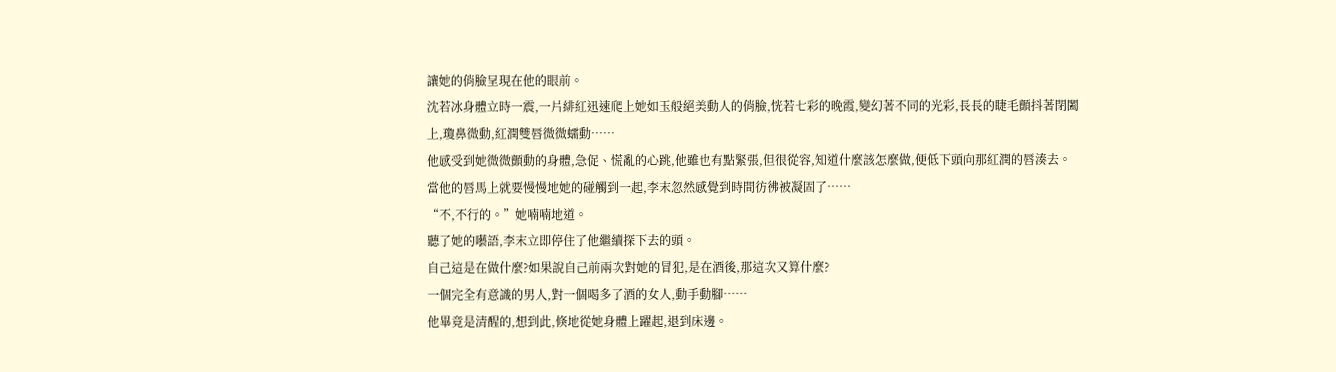讓她的俏臉呈現在他的眼前。
沈若冰身體立時一震,一片緋紅迅速爬上她如玉般絕美動人的俏臉,恍若七彩的晚霞,變幻著不同的光彩,長長的睫毛顫抖著閉闔上,瓊鼻微動,紅潤雙唇微微蠕動……
他感受到她微微顫動的身體,急促、慌亂的心跳,他雖也有點緊張,但很從容,知道什麼該怎麼做,便低下頭向那紅潤的唇湊去。
當他的唇馬上就要慢慢地她的碰觸到一起,李末忽然感覺到時間彷彿被凝固了……
“不,不行的。”她喃喃地道。
聽了她的囈語,李末立即停住了他繼續探下去的頭。
自己這是在做什麼?如果說自己前兩次對她的冒犯,是在酒後,那這次又算什麼?
一個完全有意識的男人,對一個喝多了酒的女人,動手動腳……
他畢竟是清醒的,想到此,倏地從她身體上躍起,退到床邊。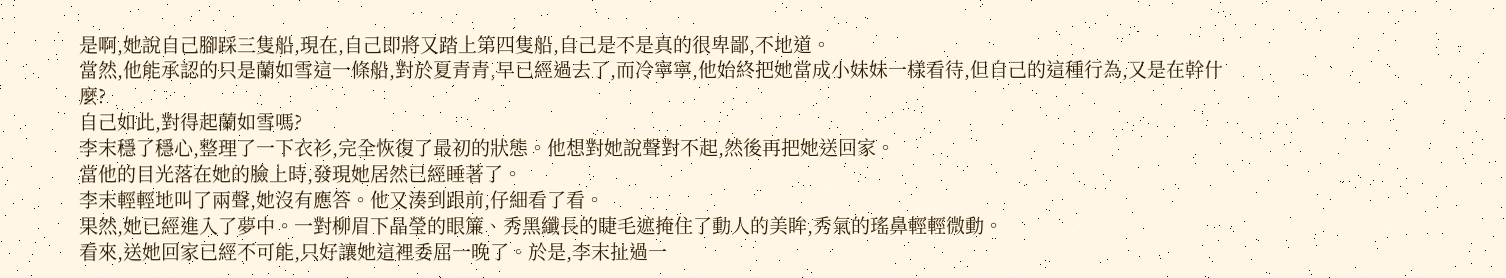是啊,她說自己腳踩三隻船,現在,自己即將又踏上第四隻船,自己是不是真的很卑鄙,不地道。
當然,他能承認的只是蘭如雪這一條船,對於夏青青,早已經過去了,而冷寧寧,他始終把她當成小妹妹一樣看待,但自己的這種行為,又是在幹什麼?
自己如此,對得起蘭如雪嗎?
李末穩了穩心,整理了一下衣衫,完全恢復了最初的狀態。他想對她說聲對不起,然後再把她送回家。
當他的目光落在她的臉上時,發現她居然已經睡著了。
李末輕輕地叫了兩聲,她沒有應答。他又湊到跟前,仔細看了看。
果然,她已經進入了夢中。一對柳眉下晶瑩的眼簾、秀黑纖長的睫毛遮掩住了動人的美眸,秀氣的瑤鼻輕輕微動。
看來,送她回家已經不可能,只好讓她這裡委屈一晚了。於是,李末扯過一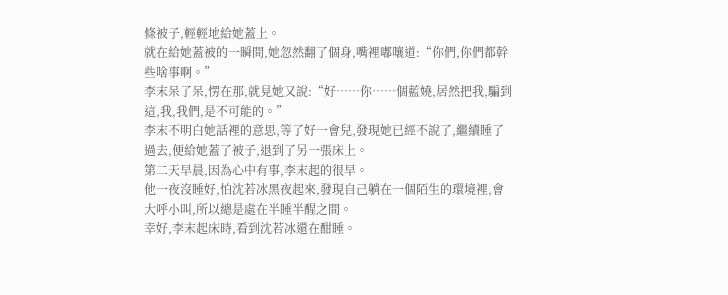條被子,輕輕地給她蓋上。
就在給她蓋被的一瞬間,她忽然翻了個身,嘴裡嘟嚷道:“你們,你們都幹些啥事啊。”
李末呆了呆,愣在那,就見她又說:“好……你……個藍嬈,居然把我,騙到這,我,我們,是不可能的。”
李末不明白她話裡的意思,等了好一會兒,發現她已經不說了,繼續睡了過去,便給她蓋了被子,退到了另一張床上。
第二天早晨,因為心中有事,李末起的很早。
他一夜沒睡好,怕沈若冰黑夜起來,發現自己躺在一個陌生的環境裡,會大呼小叫,所以總是處在半睡半醒之間。
幸好,李末起床時,看到沈若冰還在酣睡。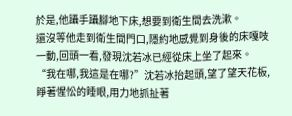於是,他躡手躡腳地下床,想要到衛生間去洗漱。
還沒等他走到衛生間門口,隱約地感覺到身後的床嘎吱一動,回頭一看,發現沈若冰已經從床上坐了起來。
“我在哪,我這是在哪?”沈若冰抬起頭,望了望天花板,睜著惺忪的睡眼,用力地抓扯著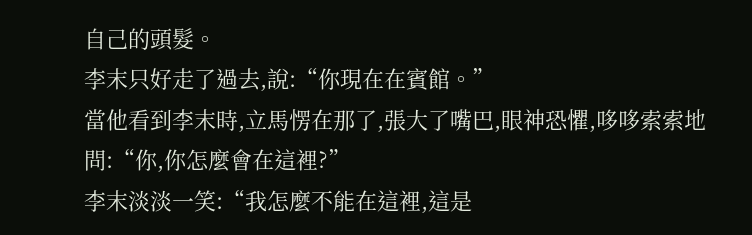自己的頭髮。
李末只好走了過去,說:“你現在在賓館。”
當他看到李末時,立馬愣在那了,張大了嘴巴,眼神恐懼,哆哆索索地問:“你,你怎麼會在這裡?”
李末淡淡一笑:“我怎麼不能在這裡,這是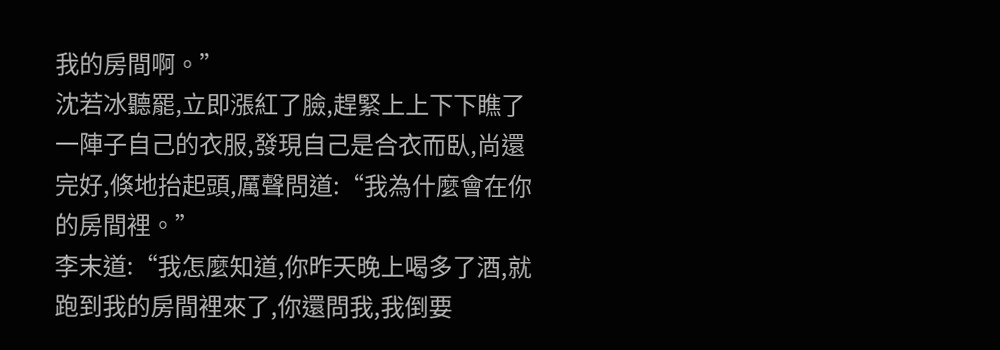我的房間啊。”
沈若冰聽罷,立即漲紅了臉,趕緊上上下下瞧了一陣子自己的衣服,發現自己是合衣而臥,尚還完好,倏地抬起頭,厲聲問道:“我為什麼會在你的房間裡。”
李末道:“我怎麼知道,你昨天晚上喝多了酒,就跑到我的房間裡來了,你還問我,我倒要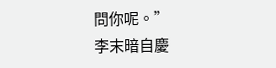問你呢。”
李末暗自慶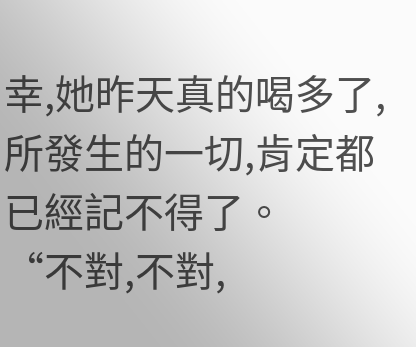幸,她昨天真的喝多了,所發生的一切,肯定都已經記不得了。
“不對,不對,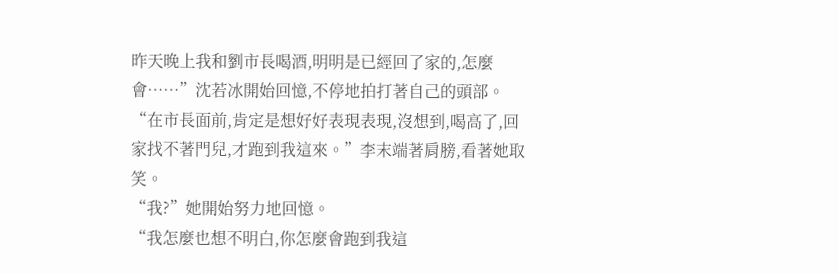昨天晚上我和劉市長喝酒,明明是已經回了家的,怎麼會……”沈若冰開始回憶,不停地拍打著自己的頭部。
“在市長面前,肯定是想好好表現表現,沒想到,喝高了,回家找不著門兒,才跑到我這來。”李末端著肩膀,看著她取笑。
“我?”她開始努力地回憶。
“我怎麼也想不明白,你怎麼會跑到我這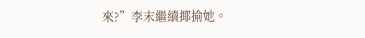來?”李末繼續揶揄她。